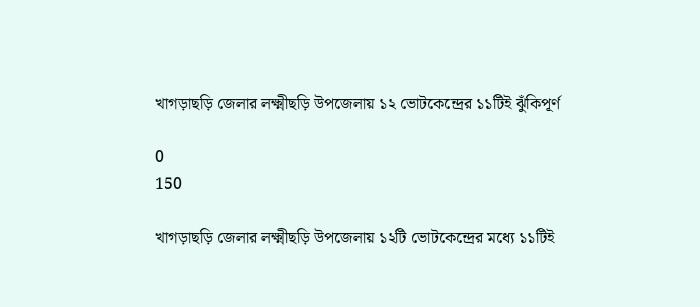খাগড়াছড়ি জেলার লক্ষ্মীছড়ি উপজেলায় ১২ ভোটকেন্দ্রের ১১টিই ঝুঁকিপূর্ণ

0
150

খাগড়াছড়ি জেলার লক্ষ্মীছড়ি উপজেলায় ১২টি ভোটকেন্দ্রের মধ্যে ১১টিই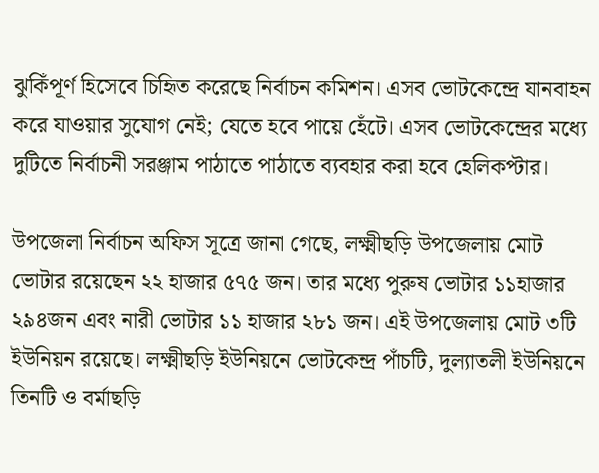ঝুকিঁপূর্ণ হিসেবে চিহিৃত করেছে নির্বাচন কমিশন। এসব ভোটকেন্দ্রে যানবাহন করে যাওয়ার সুযোগ নেই; যেতে হবে পায়ে হেঁটে। এসব ভোটকেন্দ্রের মধ্যে দুটিতে নির্বাচনী সরঞ্জাম পাঠাতে পাঠাতে ব্যবহার করা হবে হেলিকপ্টার।

উপজেলা নির্বাচন অফিস সূত্রে জানা গেছে, লক্ষ্মীছড়ি উপজেলায় মোট ভোটার রয়েছেন ২২ হাজার ৫৭৫ জন। তার মধ্যে পুরুষ ভোটার ১১হাজার ২৯৪জন এবং নারী ভোটার ১১ হাজার ২৮১ জন। এই উপজেলায় মোট ৩টি ইউনিয়ন রয়েছে। লক্ষ্মীছড়ি ইউনিয়নে ভোটকেন্দ্র পাঁচটি, দুল্যাতলী ইউনিয়নে তিনটি ও বর্মাছড়ি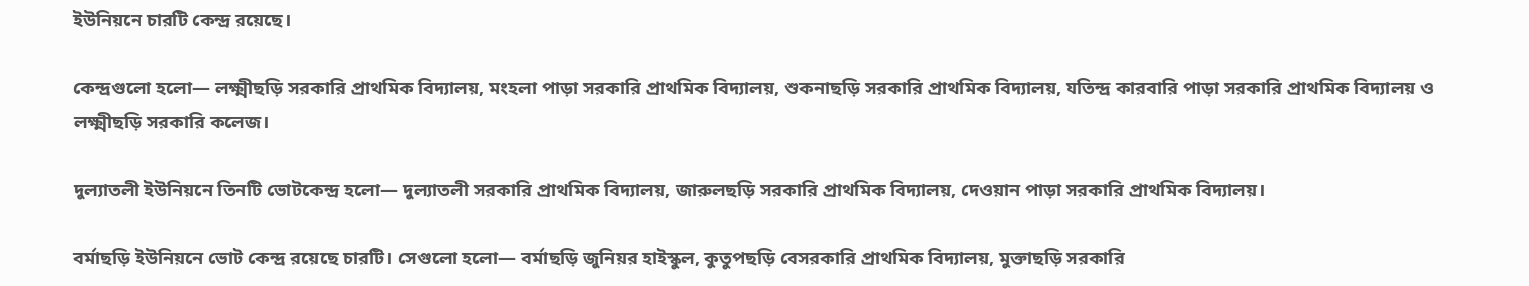ইউনিয়নে চারটি কেন্দ্র রয়েছে।

কেন্দ্রগুলো হলো— লক্ষ্মীছড়ি সরকারি প্রাথমিক বিদ্যালয়, মংহলা পাড়া সরকারি প্রাথমিক বিদ্যালয়, শুকনাছড়ি সরকারি প্রাথমিক বিদ্যালয়, যতিন্দ্র কারবারি পাড়া সরকারি প্রাথমিক বিদ্যালয় ও লক্ষ্মীছড়ি সরকারি কলেজ।

দুল্যাতলী ইউনিয়নে তিনটি ভোটকেন্দ্র হলো— দুল্যাতলী সরকারি প্রাথমিক বিদ্যালয়, জারুলছড়ি সরকারি প্রাথমিক বিদ্যালয়, দেওয়ান পাড়া সরকারি প্রাথমিক বিদ্যালয়।

বর্মাছড়ি ইউনিয়নে ভোট কেন্দ্র রয়েছে চারটি। সেগুলো হলো— বর্মাছড়ি জুনিয়র হাইস্কুল, কুতুপছড়ি বেসরকারি প্রাথমিক বিদ্যালয়, মুক্তাছড়ি সরকারি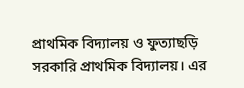প্রাথমিক বিদ্যালয় ও ফুত্যাছড়ি সরকারি প্রাথমিক বিদ্যালয়। এর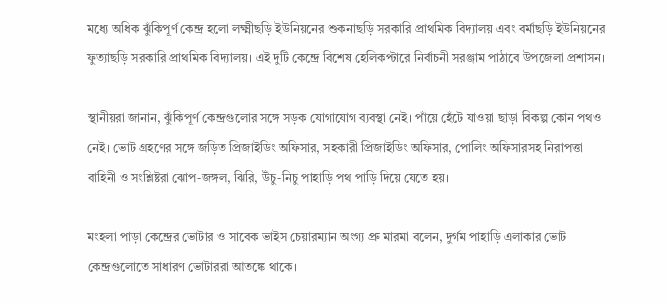মধ্যে অধিক ঝুঁকিপূর্ণ কেন্দ্র হলো লক্ষ্মীছড়ি ইউনিয়নের শুকনাছড়ি সরকারি প্রাথমিক বিদ্যালয় এবং বর্মাছড়ি ইউনিয়নের ফুত্যাছড়ি সরকারি প্রাথমিক বিদ্যালয়। এই দুটি কেন্দ্রে বিশেষ হেলিকপ্টারে নির্বাচনী সরঞ্জাম পাঠাবে উপজেলা প্রশাসন।

স্থানীয়রা জানান, ঝুঁকিপূর্ণ কেন্দ্রগুলোর সঙ্গে সড়ক যোগাযোগ ব্যবস্থা নেই। পাঁয়ে হেঁটে যাওয়া ছাড়া বিকল্প কোন পথও নেই। ভোট গ্রহণের সঙ্গে জড়িত প্রিজাইডিং অফিসার, সহকারী প্রিজাইডিং অফিসার, পোলিং অফিসারসহ নিরাপত্তা বাহিনী ও সংশ্লিষ্টরা ঝোপ-জঙ্গল, ঝিরি, উঁচু-নিচু পাহাড়ি পথ পাড়ি দিয়ে যেতে হয়।

মংহলা পাড়া কেন্দ্রের ভোটার ও সাবেক ভাইস চেয়ারম্যান অংগ্য প্রু মারমা বলেন, দুর্গম পাহাড়ি এলাকার ভোট কেন্দ্রগুলোতে সাধারণ ভোটাররা আতঙ্কে থাকে।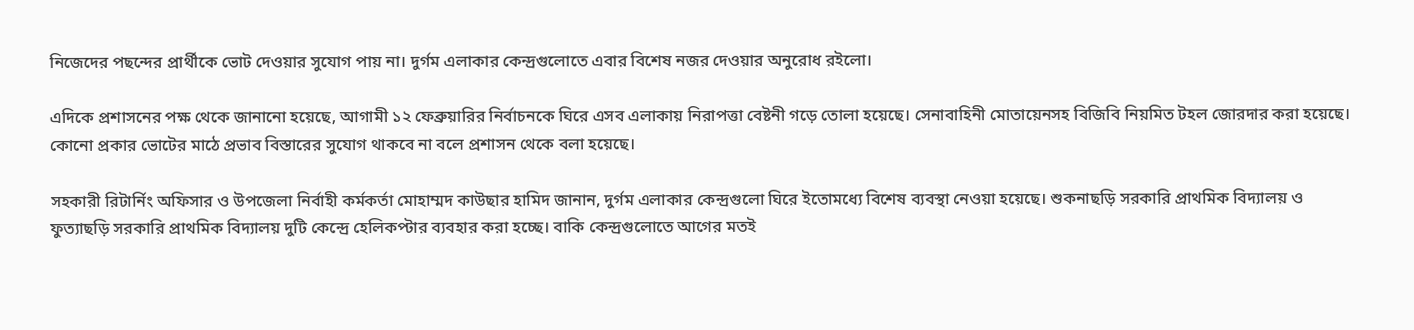নিজেদের পছন্দের প্রার্থীকে ভোট দেওয়ার সুযোগ পায় না। দুর্গম এলাকার কেন্দ্রগুলোতে এবার বিশেষ নজর দেওয়ার অনুরোধ রইলো।

এদিকে প্রশাসনের পক্ষ থেকে জানানো হয়েছে, আগামী ১২ ফেব্রুয়ারির নির্বাচনকে ঘিরে এসব এলাকায় নিরাপত্তা বেষ্টনী গড়ে তোলা হয়েছে। সেনাবাহিনী মোতায়েনসহ বিজিবি নিয়মিত টহল জোরদার করা হয়েছে। কোনো প্রকার ভোটের মাঠে প্রভাব বিস্তারের সুযোগ থাকবে না বলে প্রশাসন থেকে বলা হয়েছে।

সহকারী রিটার্নিং অফিসার ও উপজেলা নির্বাহী কর্মকর্তা মোহাম্মদ কাউছার হামিদ জানান, দুর্গম এলাকার কেন্দ্রগুলো ঘিরে ইতোমধ্যে বিশেষ ব্যবস্থা নেওয়া হয়েছে। শুকনাছড়ি সরকারি প্রাথমিক বিদ্যালয় ও ফুত্যাছড়ি সরকারি প্রাথমিক বিদ্যালয় দুটি কেন্দ্রে হেলিকপ্টার ব্যবহার করা হচ্ছে। বাকি কেন্দ্রগুলোতে আগের মতই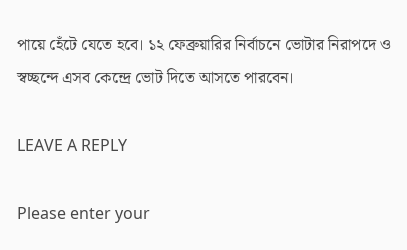পায়ে হেঁটে যেতে হবে। ১২ ফেব্রুয়ারির নির্বাচনে ভোটার নিরাপদে ও স্বচ্ছন্দে এসব কেন্দ্রে ভোট দিতে আসতে পারবেন।

LEAVE A REPLY

Please enter your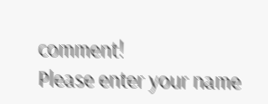comment!
Please enter your name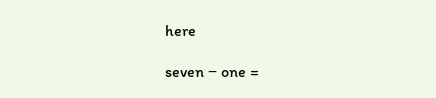here

seven − one =